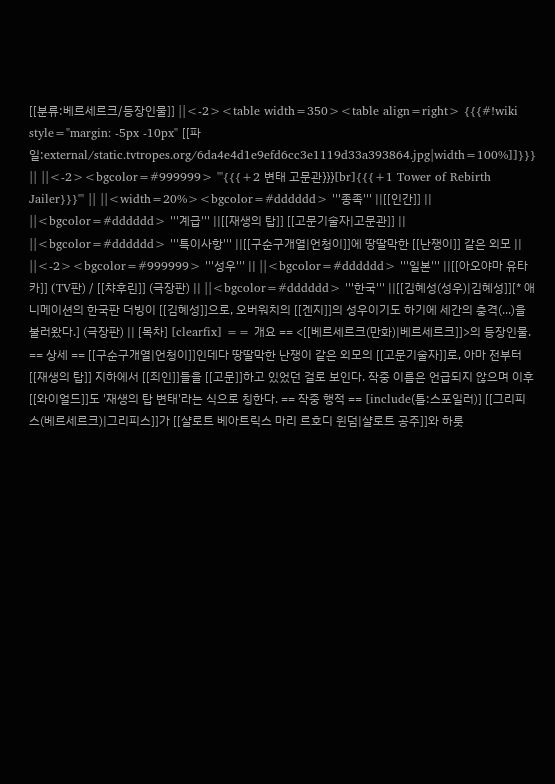[[분류:베르세르크/등장인물]] ||<-2><table width=350><table align=right> {{{#!wiki style="margin: -5px -10px" [[파일:external/static.tvtropes.org/6da4e4d1e9efd6cc3e1119d33a393864.jpg|width=100%]]}}} || ||<-2><bgcolor=#999999> '''{{{+2 변태 고문관}}}[br]{{{+1 Tower of Rebirth Jailer}}}''' || ||<width=20%><bgcolor=#dddddd> '''종족''' ||[[인간]] || ||<bgcolor=#dddddd> '''계급''' ||[[재생의 탑]] [[고문기술자|고문관]] || ||<bgcolor=#dddddd> '''특이사항''' ||[[구순구개열|언청이]]에 땅딸막한 [[난쟁이]] 같은 외모 || ||<-2><bgcolor=#999999> '''성우''' || ||<bgcolor=#dddddd> '''일본''' ||[[아오야마 유타카]] (TV판) / [[챠후린]] (극장판) || ||<bgcolor=#dddddd> '''한국''' ||[[김혜성(성우)|김혜성]][* 애니메이션의 한국판 더빙이 [[김혜성]]으로, 오버워치의 [[겐지]]의 성우이기도 하기에 세간의 충격(...)을 불러왔다.] (극장판) || [목차] [clearfix] == 개요 == <[[베르세르크(만화)|베르세르크]]>의 등장인물. == 상세 == [[구순구개열|언청이]]인데다 땅딸막한 난쟁이 같은 외모의 [[고문기술자]]로, 아마 전부터 [[재생의 탑]] 지하에서 [[죄인]]들을 [[고문]]하고 있었던 걸로 보인다. 작중 이름은 언급되지 않으며 이후 [[와이얼드]]도 '재생의 탑 변태'라는 식으로 칭한다. == 작중 행적 == [include(틀:스포일러)] [[그리피스(베르세르크)|그리피스]]가 [[샬로트 베아트릭스 마리 르호디 윈덤|샬로트 공주]]와 하룻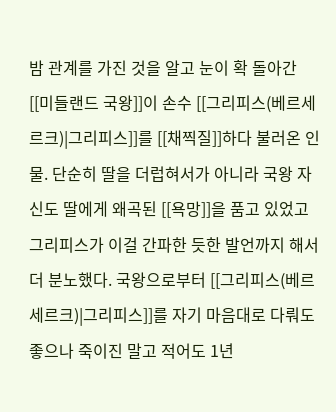밤 관계를 가진 것을 알고 눈이 확 돌아간 [[미들랜드 국왕]]이 손수 [[그리피스(베르세르크)|그리피스]]를 [[채찍질]]하다 불러온 인물. 단순히 딸을 더럽혀서가 아니라 국왕 자신도 딸에게 왜곡된 [[욕망]]을 품고 있었고 그리피스가 이걸 간파한 듯한 발언까지 해서 더 분노했다. 국왕으로부터 [[그리피스(베르세르크)|그리피스]]를 자기 마음대로 다뤄도 좋으나 죽이진 말고 적어도 1년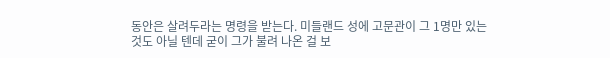동안은 살려두라는 명령을 받는다. 미들랜드 성에 고문관이 그 1명만 있는 것도 아닐 텐데 굳이 그가 불려 나온 걸 보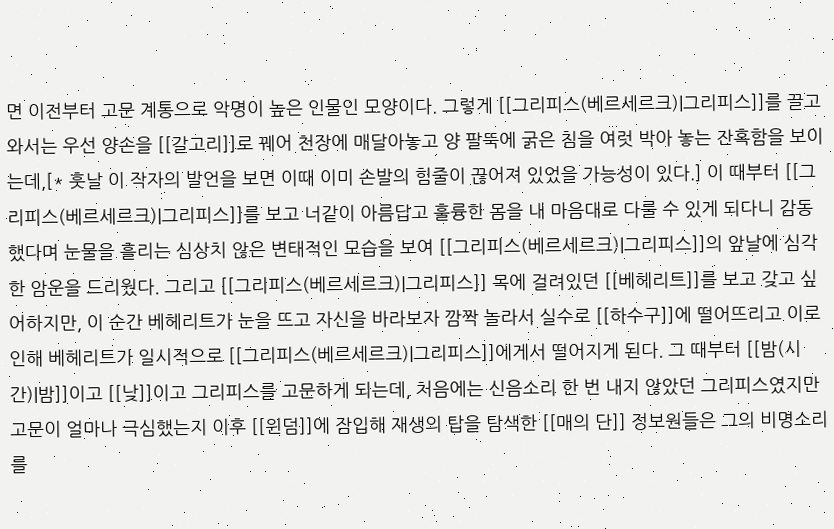면 이전부터 고문 계통으로 악명이 높은 인물인 모양이다. 그렇게 [[그리피스(베르세르크)|그리피스]]를 끌고와서는 우선 양손을 [[갈고리]]로 꿰어 천장에 매달아놓고 양 팔뚝에 굵은 침을 여럿 박아 놓는 잔혹함을 보이는데,[* 훗날 이 작자의 발언을 보면 이때 이미 손발의 힘줄이 끊어져 있었을 가능성이 있다.] 이 때부터 [[그리피스(베르세르크)|그리피스]]를 보고 너같이 아름답고 훌륭한 몸을 내 마음대로 다룰 수 있게 되다니 감동했다며 눈물을 흘리는 심상치 않은 변태적인 모습을 보여 [[그리피스(베르세르크)|그리피스]]의 앞날에 심각한 암운을 드리웠다. 그리고 [[그리피스(베르세르크)|그리피스]] 목에 걸려있던 [[베헤리트]]를 보고 갖고 싶어하지만, 이 순간 베헤리트가 눈을 뜨고 자신을 바라보자 깜짝 놀라서 실수로 [[하수구]]에 떨어뜨리고 이로 인해 베헤리트가 일시적으로 [[그리피스(베르세르크)|그리피스]]에게서 떨어지게 된다. 그 때부터 [[밤(시간)|밤]]이고 [[낮]]이고 그리피스를 고문하게 되는데, 처음에는 신음소리 한 번 내지 않았던 그리피스였지만 고문이 얼마나 극심했는지 이후 [[윈덤]]에 잠입해 재생의 탑을 탐색한 [[매의 단]] 정보원들은 그의 비명소리를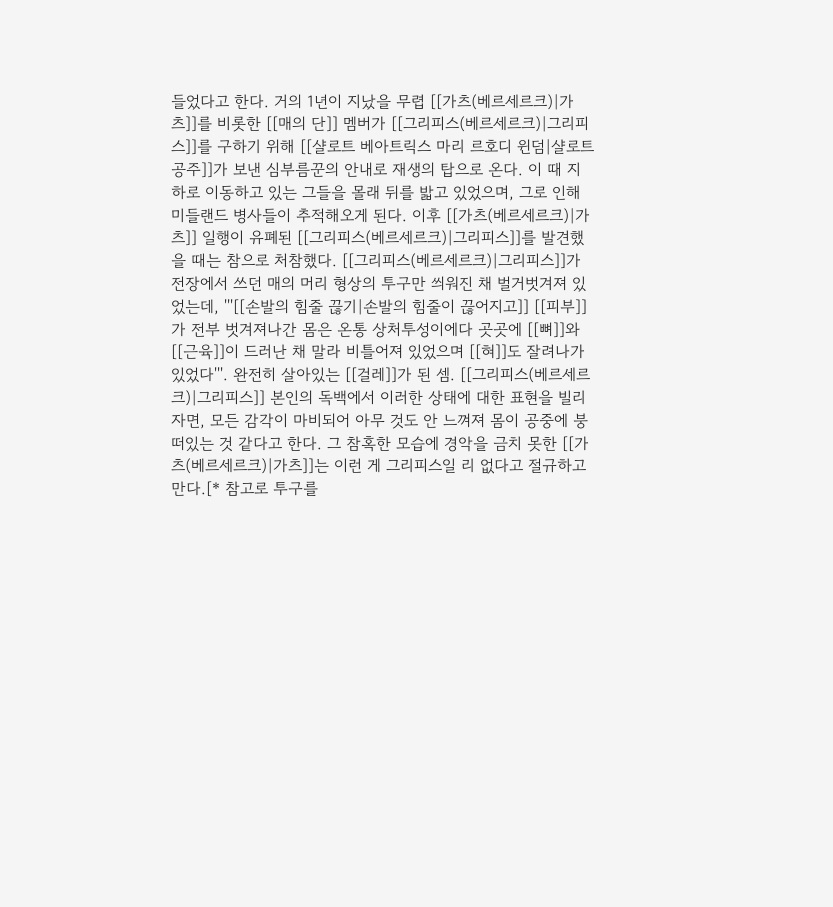들었다고 한다. 거의 1년이 지났을 무렵 [[가츠(베르세르크)|가츠]]를 비롯한 [[매의 단]] 멤버가 [[그리피스(베르세르크)|그리피스]]를 구하기 위해 [[샬로트 베아트릭스 마리 르호디 윈덤|샬로트 공주]]가 보낸 심부름꾼의 안내로 재생의 탑으로 온다. 이 때 지하로 이동하고 있는 그들을 몰래 뒤를 밟고 있었으며, 그로 인해 미들랜드 병사들이 추적해오게 된다. 이후 [[가츠(베르세르크)|가츠]] 일행이 유폐된 [[그리피스(베르세르크)|그리피스]]를 발견했을 때는 참으로 처참했다. [[그리피스(베르세르크)|그리피스]]가 전장에서 쓰던 매의 머리 형상의 투구만 씌워진 채 벌거벗겨져 있었는데, '''[[손발의 힘줄 끊기|손발의 힘줄이 끊어지고]] [[피부]]가 전부 벗겨져나간 몸은 온통 상처투성이에다 곳곳에 [[뼈]]와 [[근육]]이 드러난 채 말라 비틀어져 있었으며 [[혀]]도 잘려나가 있었다'''. 완전히 살아있는 [[걸레]]가 된 셈. [[그리피스(베르세르크)|그리피스]] 본인의 독백에서 이러한 상태에 대한 표현을 빌리자면, 모든 감각이 마비되어 아무 것도 안 느껴져 몸이 공중에 붕 떠있는 것 같다고 한다. 그 참혹한 모습에 경악을 금치 못한 [[가츠(베르세르크)|가츠]]는 이런 게 그리피스일 리 없다고 절규하고 만다.[* 참고로 투구를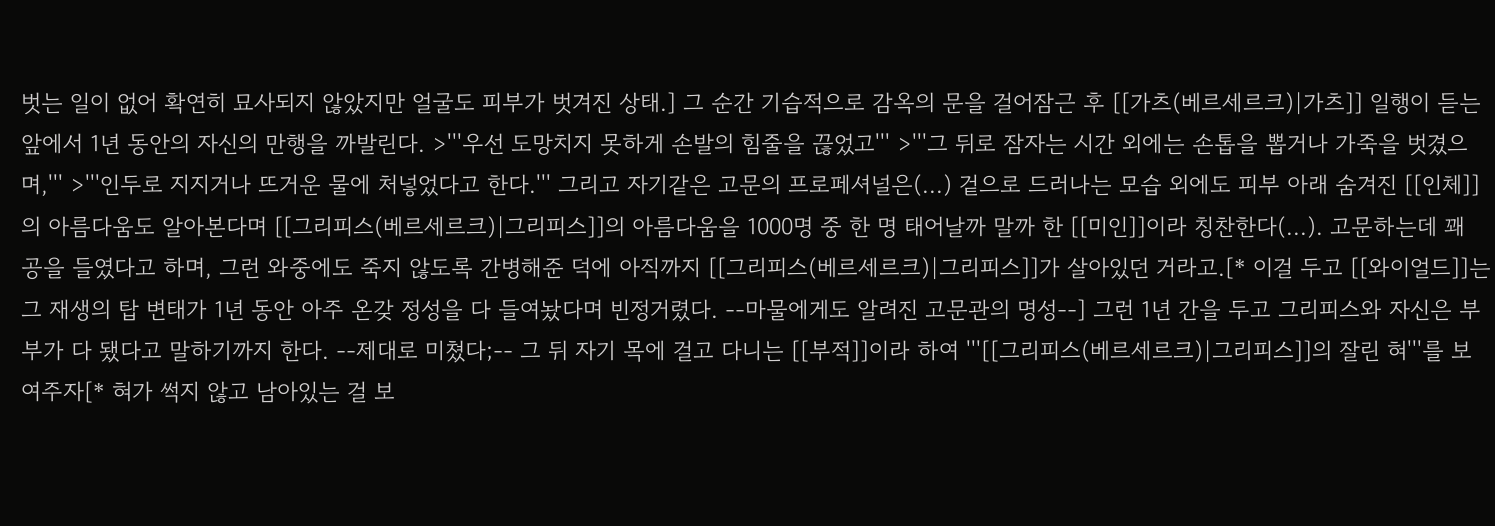벗는 일이 없어 확연히 묘사되지 않았지만 얼굴도 피부가 벗겨진 상태.] 그 순간 기습적으로 감옥의 문을 걸어잠근 후 [[가츠(베르세르크)|가츠]] 일행이 듣는 앞에서 1년 동안의 자신의 만행을 까발린다. >'''우선 도망치지 못하게 손발의 힘줄을 끊었고''' >'''그 뒤로 잠자는 시간 외에는 손톱을 뽑거나 가죽을 벗겼으며,''' >'''인두로 지지거나 뜨거운 물에 처넣었다고 한다.''' 그리고 자기같은 고문의 프로페셔널은(...) 겉으로 드러나는 모습 외에도 피부 아래 숨겨진 [[인체]]의 아름다움도 알아본다며 [[그리피스(베르세르크)|그리피스]]의 아름다움을 1000명 중 한 명 태어날까 말까 한 [[미인]]이라 칭찬한다(...). 고문하는데 꽤 공을 들였다고 하며, 그런 와중에도 죽지 않도록 간병해준 덕에 아직까지 [[그리피스(베르세르크)|그리피스]]가 살아있던 거라고.[* 이걸 두고 [[와이얼드]]는 그 재생의 탑 변태가 1년 동안 아주 온갖 정성을 다 들여놨다며 빈정거렸다. --마물에게도 알려진 고문관의 명성--] 그런 1년 간을 두고 그리피스와 자신은 부부가 다 됐다고 말하기까지 한다. --제대로 미쳤다;-- 그 뒤 자기 목에 걸고 다니는 [[부적]]이라 하여 '''[[그리피스(베르세르크)|그리피스]]의 잘린 혀'''를 보여주자[* 혀가 썩지 않고 남아있는 걸 보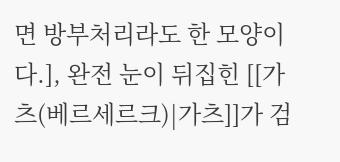면 방부처리라도 한 모양이다.], 완전 눈이 뒤집힌 [[가츠(베르세르크)|가츠]]가 검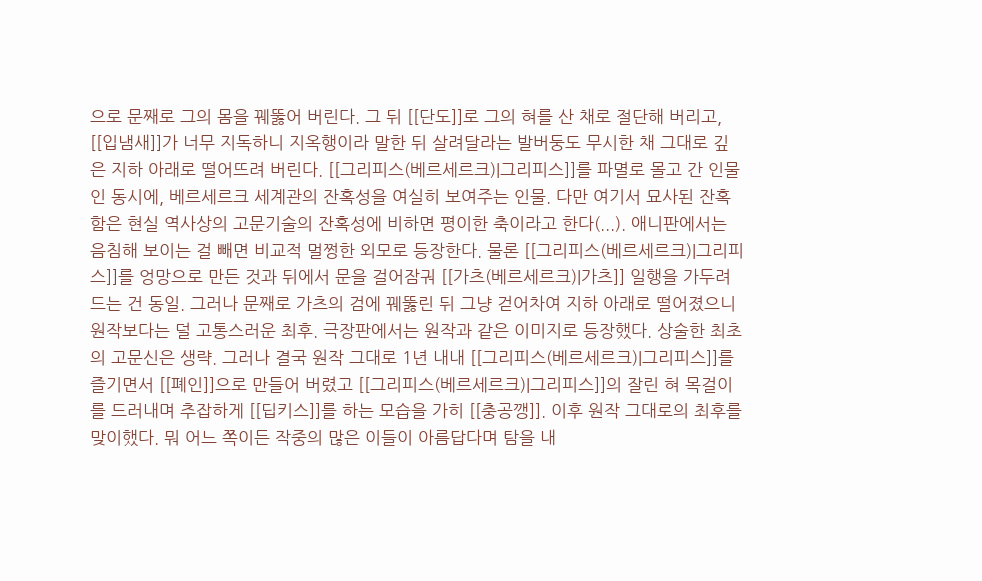으로 문째로 그의 몸을 꿰뚫어 버린다. 그 뒤 [[단도]]로 그의 혀를 산 채로 절단해 버리고, [[입냄새]]가 너무 지독하니 지옥행이라 말한 뒤 살려달라는 발버둥도 무시한 채 그대로 깊은 지하 아래로 떨어뜨려 버린다. [[그리피스(베르세르크)|그리피스]]를 파멸로 몰고 간 인물인 동시에, 베르세르크 세계관의 잔혹성을 여실히 보여주는 인물. 다만 여기서 묘사된 잔혹함은 현실 역사상의 고문기술의 잔혹성에 비하면 평이한 축이라고 한다(...). 애니판에서는 음침해 보이는 걸 빼면 비교적 멀쩡한 외모로 등장한다. 물론 [[그리피스(베르세르크)|그리피스]]를 엉망으로 만든 것과 뒤에서 문을 걸어잠궈 [[가츠(베르세르크)|가츠]] 일행을 가두려 드는 건 동일. 그러나 문째로 가츠의 검에 꿰뚫린 뒤 그냥 걷어차여 지하 아래로 떨어졌으니 원작보다는 덜 고통스러운 최후. 극장판에서는 원작과 같은 이미지로 등장했다. 상술한 최초의 고문신은 생략. 그러나 결국 원작 그대로 1년 내내 [[그리피스(베르세르크)|그리피스]]를 즐기면서 [[폐인]]으로 만들어 버렸고 [[그리피스(베르세르크)|그리피스]]의 잘린 혀 목걸이를 드러내며 추잡하게 [[딥키스]]를 하는 모습을 가히 [[충공깽]]. 이후 원작 그대로의 최후를 맞이했다. 뭐 어느 쪽이든 작중의 많은 이들이 아름답다며 탐을 내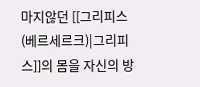마지않던 [[그리피스(베르세르크)|그리피스]]의 몸을 자신의 방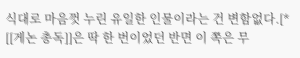식대로 마음껏 누린 유일한 인물이라는 건 변함없다.[* [[게논 총독]]은 딱 한 번이었던 반면 이 쪽은 무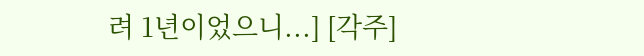려 1년이었으니...] [각주]